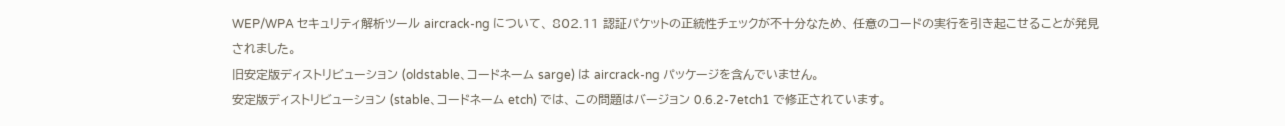WEP/WPA セキュリティ解析ツール aircrack-ng について、 802.11 認証パケットの正統性チェックが不十分なため、 任意のコードの実行を引き起こせることが発見されました。
旧安定版ディストリビューション (oldstable、コードネーム sarge) は aircrack-ng パッケージを含んでいません。
安定版ディストリビューション (stable、コードネーム etch) では、 この問題はバージョン 0.6.2-7etch1 で修正されています。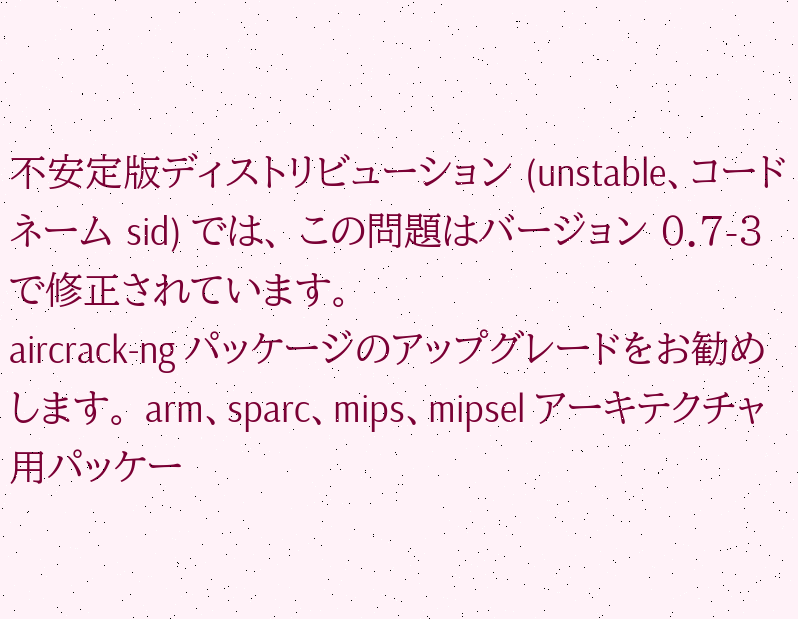不安定版ディストリビューション (unstable、コードネーム sid) では、 この問題はバージョン 0.7-3 で修正されています。
aircrack-ng パッケージのアップグレードをお勧めします。 arm、sparc、mips、mipsel アーキテクチャ用パッケー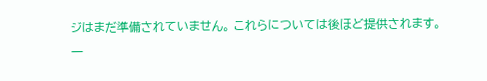ジはまだ準備されていません。 これらについては後ほど提供されます。
一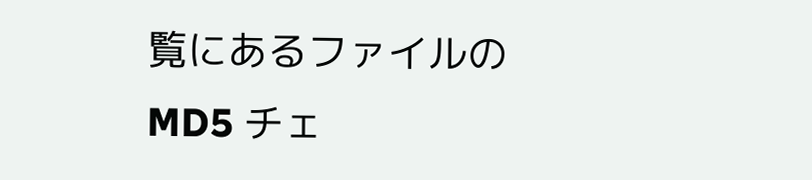覧にあるファイルの MD5 チェ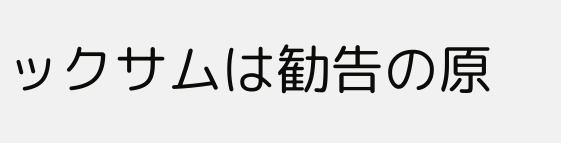ックサムは勧告の原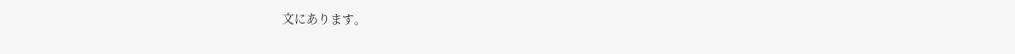文にあります。